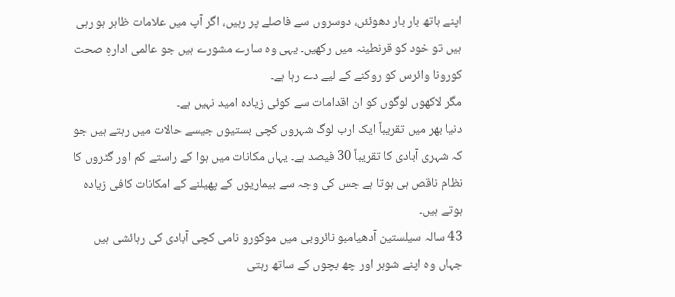اپنے ہاتھ بار بار دھوئئں، دوسروں سے فاصلے پر رہیں، اگر آپ میں علامات ظاہر ہو رہی ہیں تو خود کو قرنطینہ میں رکھیں۔ یہی وہ سارے مشورے ہیں جو عالمی ادارہِ صحت کورونا وائرس کو روکنے کے لیے دے رہا ہے۔
مگر لاکھوں لوگوں کو ان اقدامات سے کوئی زیادہ امید نہیں ہے۔
دنیا بھر میں تقریباً ایک ارب لوگ شہروں کچی بستیوں جیسے حالات میں رہتے ہیں جو کہ شہری آبادی کا تقریباً 30 فیصد ہے۔ یہاں مکانات میں ہوا کے راستے کم اور گٹروں کا نظام ناقص ہی ہوتا ہے جس کی وجہ سے بیماریوں کے پھیلنے کے امکانات کافی زیادہ ہوتے ہیں۔
43 سالہ سیلستین آدھیامبو نائروبی میں موکورو نامی کچی آبادی کی رہائشی ہیں جہاں وہ اپنے شوہر اور چھ بچوں کے ساتھ رہتی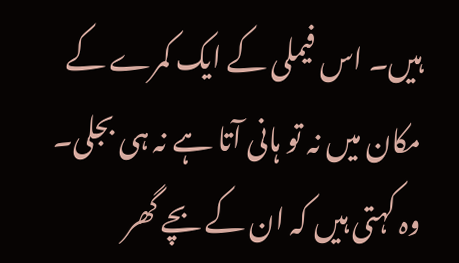ہیں۔ اس فیملی کے ایک کمرے کے مکان میں نہ تو ہانی آتا ہے نہ ہی بجلی۔ وہ کہتی ہیں کہ ان کے بچے گھر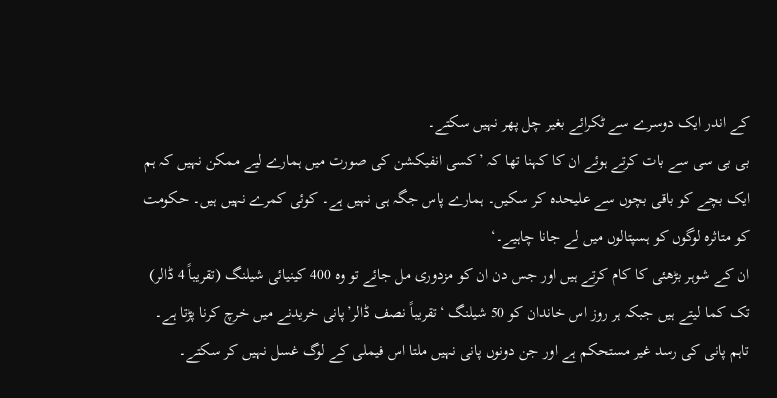کے اندر ایک دوسرے سے ٹکرائے بغیر چل پھر نہیں سکتے۔
بی بی سی سے بات کرتے ہوئے ان کا کہنا تھا کہ ’کسی انفیکشن کی صورت میں ہمارے لیے ممکن نہیں کہ ہم ایک بچے کو باقی بچوں سے علیحدہ کر سکیں۔ ہمارے پاس جگہ ہی نہیں ہے۔ کوئی کمرے نہیں ہیں۔ حکومت کو متاثرہ لوگوں کو ہسپتالوں میں لے جانا چاہیے۔‘
ان کے شوہر بڑھئی کا کام کرتے ہیں اور جس دن ان کو مزدوری مل جائے تو وہ 400 کینیائی شیلنگ (تقریباً 4 ڈالر) تک کما لیتے ہیں جبکہ ہر روز اس خاندان کو 50 شیلنگ ‘تقریباً نصف ڈالر’پانی خریدنے میں خرچ کرنا پڑتا ہے۔
تاہم پانی کی رسد غیر مستحکم ہے اور جن دونوں پانی نہیں ملتا اس فیملی کے لوگ غسل نہیں کر سکتے۔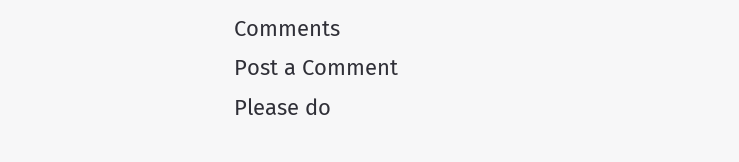Comments
Post a Comment
Please do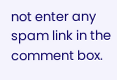not enter any spam link in the comment box.